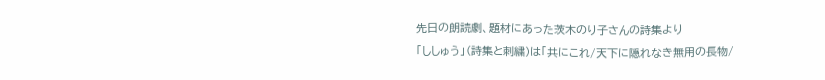先日の朗読劇、題材にあった茨木のり子さんの詩集より
「ししゅう」(詩集と刺繍)は「共にこれ/天下に隠れなき無用の長物/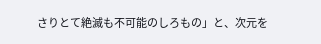さりとて絶滅も不可能のしろもの」と、次元を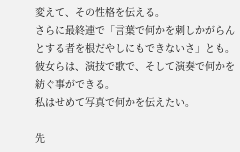変えて、その性格を伝える。
さらに最終連で「言葉で何かを刺しかがらんとする者を根だやしにもできないさ」とも。
彼女らは、演技で歌で、そして演奏で何かを紡ぐ事ができる。
私はせめて写真で何かを伝えたい。

先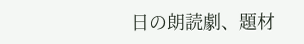日の朗読劇、題材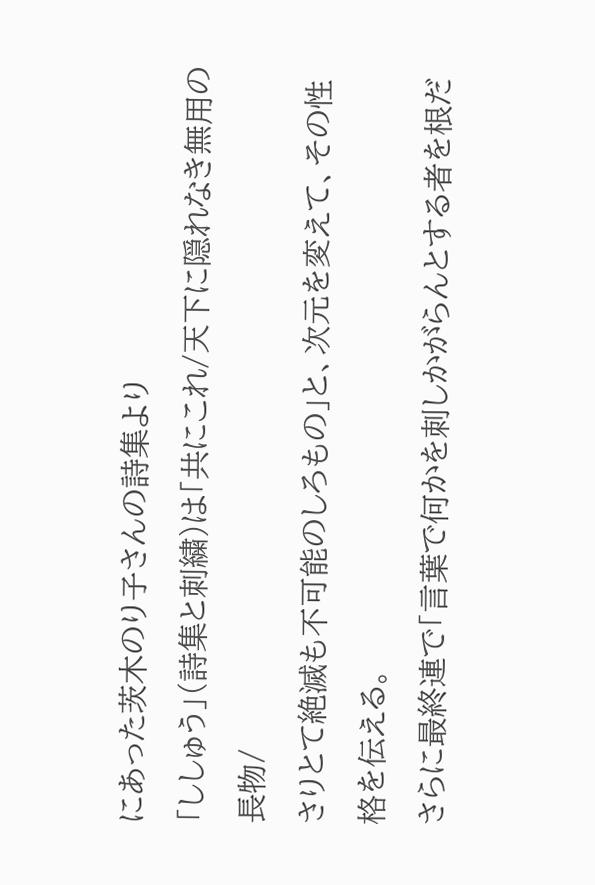にあった茨木のり子さんの詩集より
「ししゅう」(詩集と刺繍)は「共にこれ/天下に隠れなき無用の長物/
さりとて絶滅も不可能のしろもの」と、次元を変えて、その性格を伝える。
さらに最終連で「言葉で何かを刺しかがらんとする者を根だ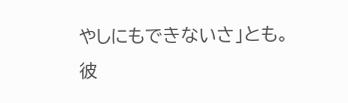やしにもできないさ」とも。
彼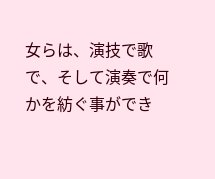女らは、演技で歌で、そして演奏で何かを紡ぐ事ができ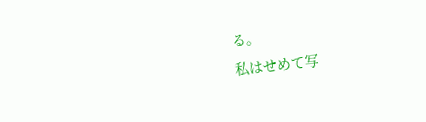る。
私はせめて写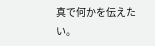真で何かを伝えたい。